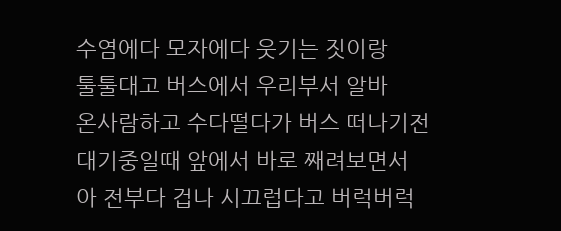수염에다 모자에다 웃기는 짓이랑
툴툴대고 버스에서 우리부서 알바
온사람하고 수다떨다가 버스 떠나기전
대기중일때 앞에서 바로 째려보면서
아 전부다 겁나 시끄럽다고 버럭버럭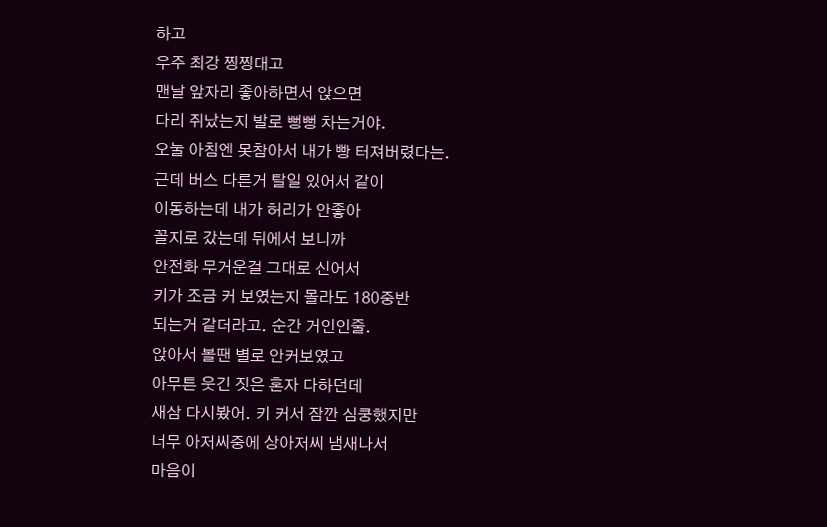하고
우주 최강 찡찡대고
맨날 앞자리 좋아하면서 앉으면
다리 쥐났는지 발로 뻥뻥 차는거야.
오눌 아침엔 못참아서 내가 빵 터져버렸다는.
근데 버스 다른거 탈일 있어서 같이
이동하는데 내가 허리가 안좋아
꼴지로 갔는데 뒤에서 보니까
안전화 무거운걸 그대로 신어서
키가 조금 커 보였는지 몰라도 180중반
되는거 같더라고. 순간 거인인줄.
앉아서 볼땐 별로 안커보였고
아무튼 웃긴 짓은 혼자 다하던데
새삼 다시봤어. 키 커서 잠깐 심쿵했지만
너무 아저씨중에 상아저씨 냄새나서
마음이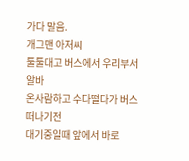가다 말음.
개그맨 아저씨
툴툴대고 버스에서 우리부서 알바
온사람하고 수다떨다가 버스 떠나기전
대기중일때 앞에서 바로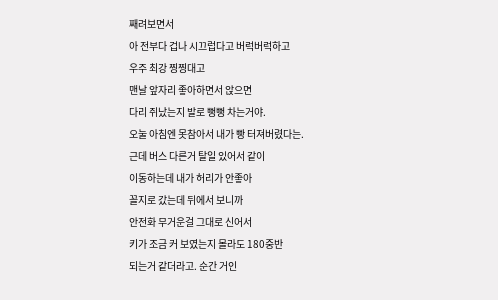째려보면서
아 전부다 겁나 시끄럽다고 버럭버럭하고
우주 최강 찡찡대고
맨날 앞자리 좋아하면서 앉으면
다리 쥐났는지 발로 뻥뻥 차는거야.
오눌 아침엔 못참아서 내가 빵 터져버렸다는.
근데 버스 다른거 탈일 있어서 같이
이동하는데 내가 허리가 안좋아
꼴지로 갔는데 뒤에서 보니까
안전화 무거운걸 그대로 신어서
키가 조금 커 보였는지 몰라도 180중반
되는거 같더라고. 순간 거인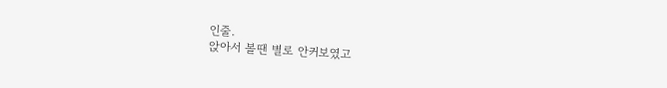인줄.
앉아서 볼땐 별로 안커보였고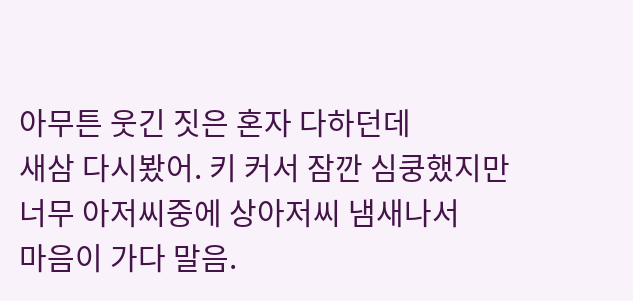아무튼 웃긴 짓은 혼자 다하던데
새삼 다시봤어. 키 커서 잠깐 심쿵했지만
너무 아저씨중에 상아저씨 냄새나서
마음이 가다 말음.